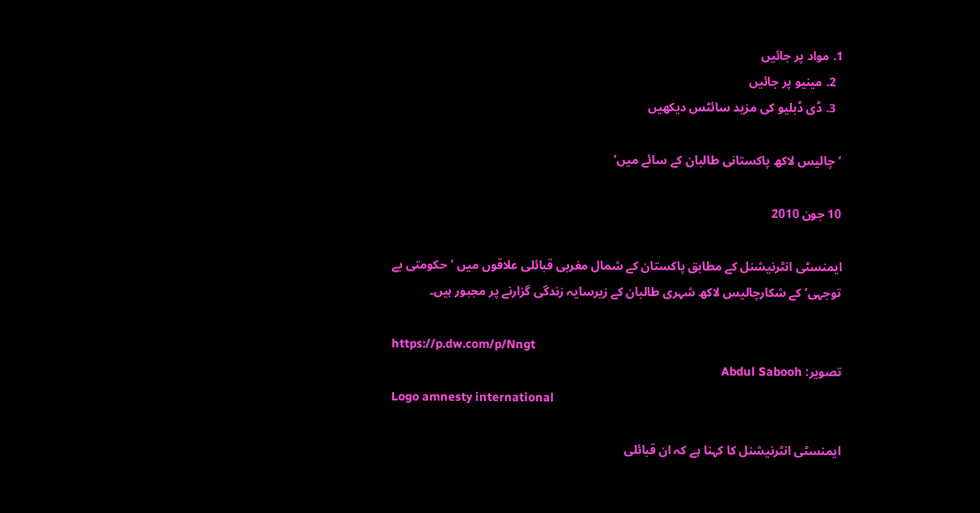1. مواد پر جائیں
  2. مینیو پر جائیں
  3. ڈی ڈبلیو کی مزید سائٹس دیکھیں

’چالیس لاکھ پاکستانی طالبان کے سائے میں‘

10 جون 2010

ایمنسٹی انٹرنیشنل کے مطابق پاکستان کے شمال مغربی قبائلی علاقوں میں ’حکومتی بے توجہی‘ کے شکارچالیس لاکھ شہری طالبان کے زیرسایہ زندگی گزارنے پر مجبور ہیں۔

https://p.dw.com/p/Nngt
تصویر: Abdul Sabooh
Logo amnesty international

ایمنسٹی انٹرنیشنل کا کہنا ہے کہ ان قبائلی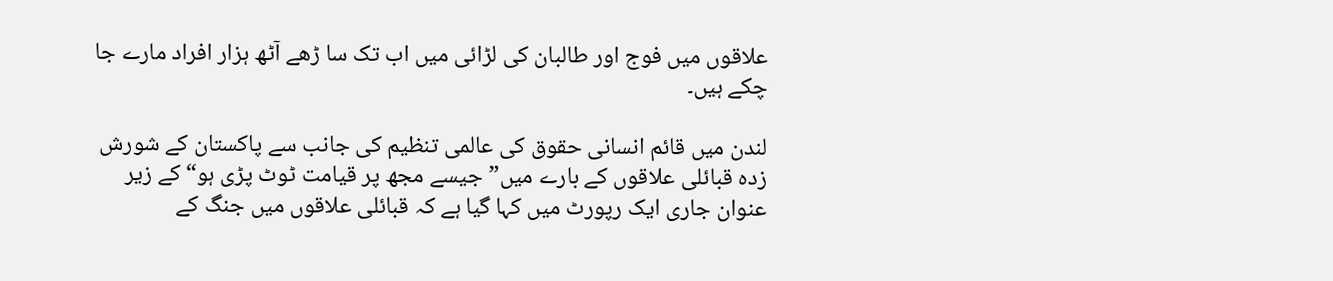علاقوں میں فوج اور طالبان کی لڑائی میں اب تک سا ڑھے آٹھ ہزار افراد مارے جا چکے ہیں۔

لندن میں قائم انسانی حقوق کی عالمی تنظیم کی جانب سے پاکستان کے شورش زدہ قبائلی علاقوں کے بارے میں”جیسے مجھ پر قیامت ٹوٹ پڑی ہو“ کے زیر عنوان جاری ایک رپورٹ میں کہا گیا ہے کہ قبائلی علاقوں میں جنگ کے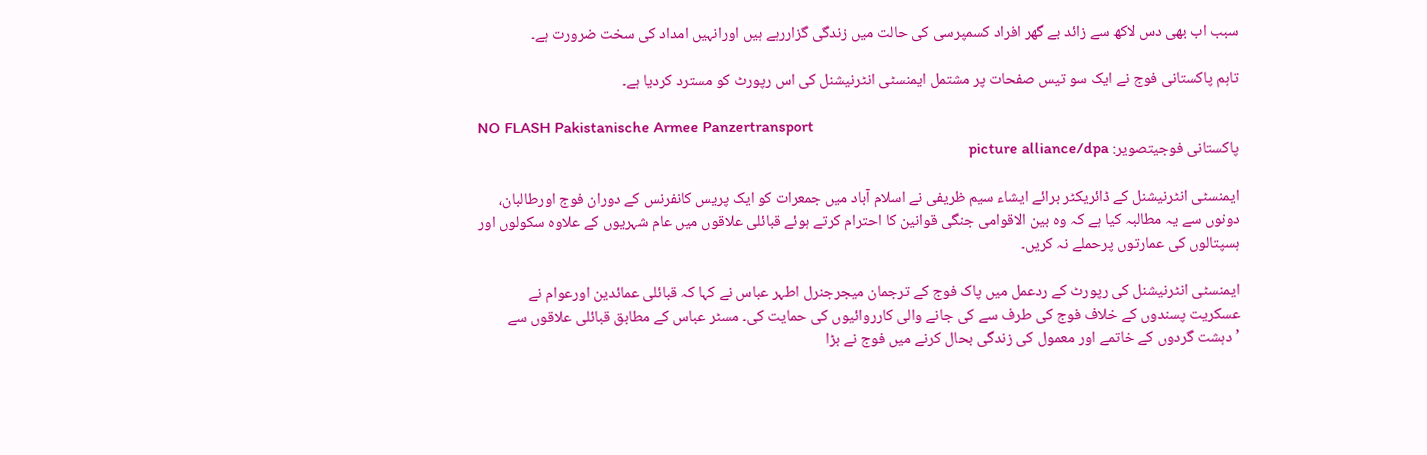سبب اب بھی دس لاکھ سے زائد بے گھر افراد کسمپرسی کی حالت میں زندگی گزاررہے ہیں اورانہیں امداد کی سخت ضرورت ہے۔

تاہم پاکستانی فوج نے ایک سو تیس صفحات پر مشتمل ایمنسٹی انٹرنیشنل کی اس رپورٹ کو مسترد کردیا ہے۔

NO FLASH Pakistanische Armee Panzertransport
پاکستانی فوجیتصویر: picture alliance/dpa

ایمنسٹی انٹرنیشنل کے ڈائریکٹر برائے ایشاء سیم ظریفی نے اسلام آباد میں جمعرات کو ایک پریس کانفرنس کے دوران فوج اورطالبان، دونوں سے یہ مطالبہ کیا ہے کہ وہ بین الاقوامی جنگی قوانین کا احترام کرتے ہوئے قبائلی علاقوں میں عام شہریوں کے علاوہ سکولوں اور ہسپتالوں کی عمارتوں پرحملے نہ کریں۔

ایمنسٹی انٹرنیشنل کی رپورٹ کے ردعمل میں پاک فوج کے ترجمان میجرجنرل اطہر عباس نے کہا کہ قبائلی عمائدین اورعوام نے عسکریت پسندوں کے خلاف فوج کی طرف سے کی جانے والی کارروائیوں کی حمایت کی۔ مسٹر عباس کے مطابق قبائلی علاقوں سے ’دہشت گردوں کے خاتمے اور معمول کی زندگی بحال کرنے میں فوج نے بڑا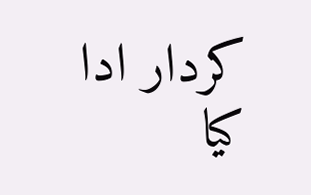کردار ادا کیا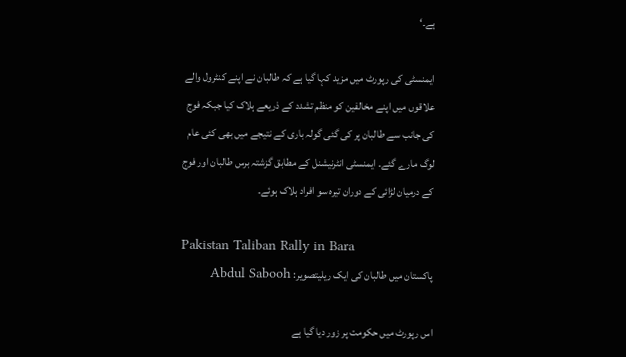ہے۔‘

ایمنسٹی کی رپورٹ میں مزید کہا گیا ہے کہ طالبان نے اپنے کنٹرول والے علاقوں میں اپنے مخالفین کو منظم تشدد کے ذریعے ہلاک کیا جبکہ فوج کی جانب سے طالبان پر کی گئی گولہ باری کے نتیجے میں بھی کئی عام لوگ مارے گئے۔ ایمنسٹی انٹرنیشنل کے مطابق گزشتہ برس طالبان اور فوج کے درمیان لڑائی کے دوران تیرہ سو افراد ہلاک ہوئے۔

Pakistan Taliban Rally in Bara
پاکستان میں طالبان کی ایک ریلیتصویر: Abdul Sabooh

اس رپورٹ میں حکومت پر زور دیا گیا ہے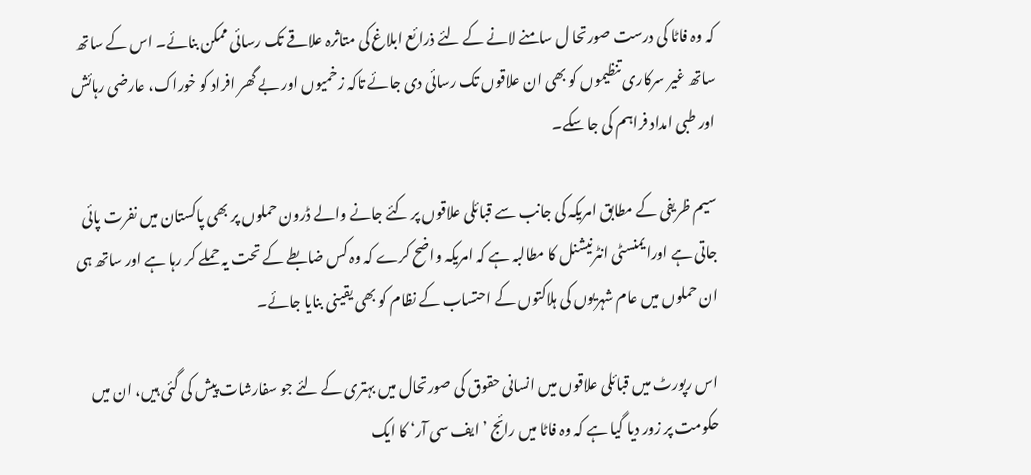کہ وہ فاٹا کی درست صورتحا ل سامنے لانے کے لئے ذرائع ابلاغ کی متاثرہ علاقے تک رسائی ممکن بنائے۔ اس کے ساتھ ساتھ غیر سرکاری تنظیموں کو بھی ان علاقوں تک رسائی دی جائے تاکہ زخمیوں اور بے گھر افراد کو خوراک، عارضی رہائش اور طبی امداد فراہم کی جا سکے۔

سیم ظریفی کے مطابق امریکہ کی جانب سے قبائلی علاقوں پر کئے جانے والے ڈرون حملوں پر بھی پاکستان میں نفرت پائی جاتی ہے اورایمنسٹی انٹرنیشنل کا مطالبہ ہے کہ امریکہ واضح کرے کہ وہ کس ضابطے کے تحت یہ حملے کر رہا ہے اور ساتھ ہی ان حملوں میں عام شہریوں کی ہلاکتوں کے احتساب کے نظام کو بھی یقینی بنایا جائے۔

اس رپورٹ میں قبائلی علاقوں میں انسانی حقوق کی صورتحال میں بہتری کے لئے جو سفارشات پیش کی گئی ہیں، ان میں حکومت پر زور دیا گیا ہے کہ وہ فاٹا میں رائج ’ایف سی آر‘ کا ایک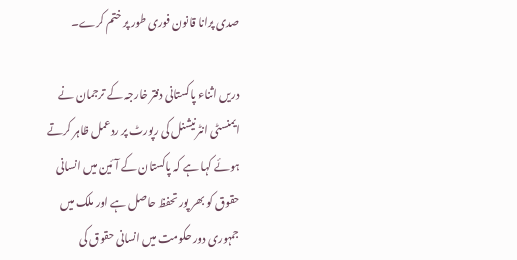صدی پرانا قانون فوری طور پر ختم کرے۔

دریں اثناء پاکستانی دفتر خارجہ کے ترجمان نے ایمنسٹی انٹرنیشنل کی رپورٹ پر ردعمل ظاہر کرتے ہوئے کہا ہے کہ پاکستان کے آئین میں انسانی حقوق کو بھر پور تحفظ حاصل ہے اور ملک میں جمہوری دور حکومت میں انسانی حقوق کی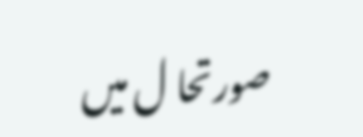صورتحا ل میں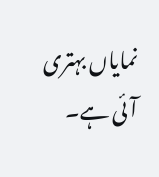نمایاں بہتری آئی ہے۔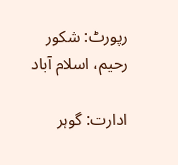رپورٹ: شکور رحیم، اسلام آباد

ادارت: گوہر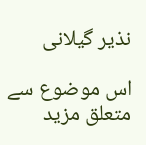نذیر گیلانی

اس موضوع سے متعلق مزید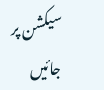سیکشن پر جائیں